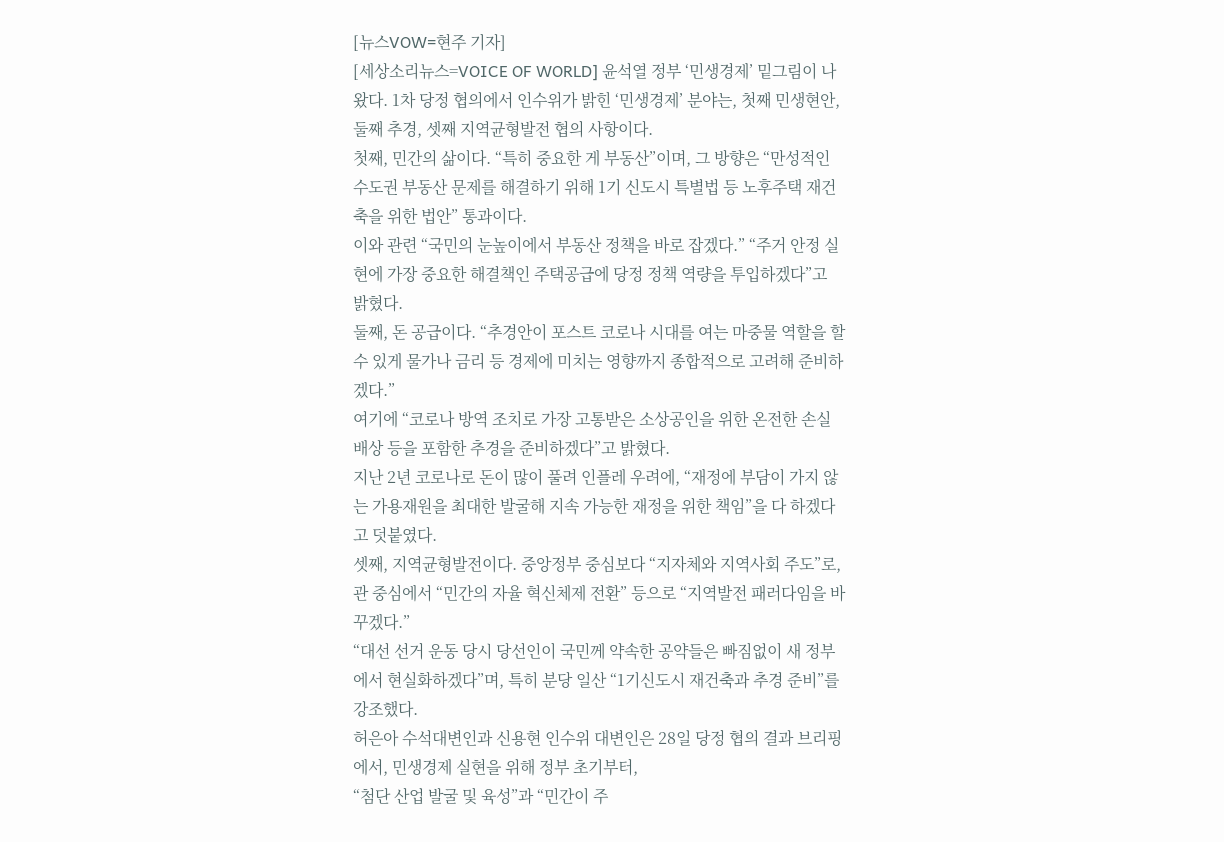[뉴스VOW=현주 기자]
[세상소리뉴스=VOICE OF WORLD] 윤석열 정부 ‘민생경제’ 밑그림이 나왔다. 1차 당정 협의에서 인수위가 밝힌 ‘민생경제’ 분야는, 첫째 민생현안, 둘째 추경, 셋째 지역균형발전 협의 사항이다.
첫째, 민간의 삶이다. “특히 중요한 게 부동산”이며, 그 방향은 “만성적인 수도권 부동산 문제를 해결하기 위해 1기 신도시 특별법 등 노후주택 재건축을 위한 법안” 통과이다.
이와 관련 “국민의 눈높이에서 부동산 정책을 바로 잡겠다.” “주거 안정 실현에 가장 중요한 해결책인 주택공급에 당정 정책 역량을 투입하겠다”고 밝혔다.
둘째, 돈 공급이다. “추경안이 포스트 코로나 시대를 여는 마중물 역할을 할 수 있게 물가나 금리 등 경제에 미치는 영향까지 종합적으로 고려해 준비하겠다.”
여기에 “코로나 방역 조치로 가장 고통받은 소상공인을 위한 온전한 손실배상 등을 포함한 추경을 준비하겠다”고 밝혔다.
지난 2년 코로나로 돈이 많이 풀려 인플레 우려에, “재정에 부담이 가지 않는 가용재원을 최대한 발굴해 지속 가능한 재정을 위한 책임”을 다 하겠다고 덧붙였다.
셋째, 지역균형발전이다. 중앙정부 중심보다 “지자체와 지역사회 주도”로, 관 중심에서 “민간의 자율 혁신체제 전환” 등으로 “지역발전 패러다임을 바꾸겠다.”
“대선 선거 운동 당시 당선인이 국민께 약속한 공약들은 빠짐없이 새 정부에서 현실화하겠다”며, 특히 분당 일산 “1기신도시 재건축과 추경 준비”를 강조했다.
허은아 수석대변인과 신용현 인수위 대변인은 28일 당정 협의 결과 브리핑에서, 민생경제 실현을 위해 정부 초기부터,
“첨단 산업 발굴 및 육성”과 “민간이 주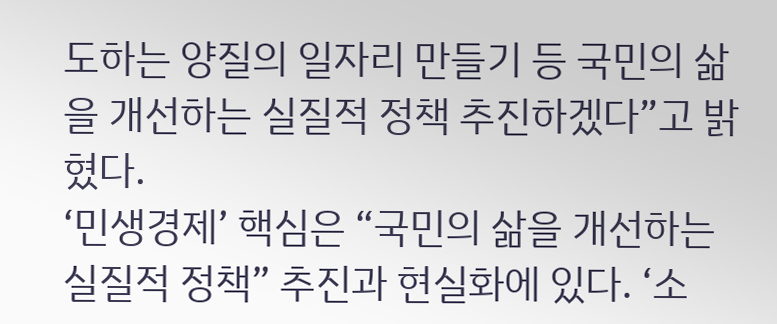도하는 양질의 일자리 만들기 등 국민의 삶을 개선하는 실질적 정책 추진하겠다”고 밝혔다.
‘민생경제’ 핵심은 “국민의 삶을 개선하는 실질적 정책” 추진과 현실화에 있다. ‘소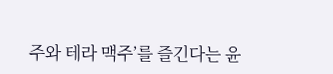주와 테라 맥주’를 즐긴다는 윤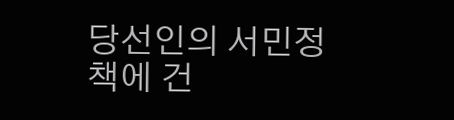당선인의 서민정책에 건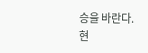승을 바란다.
현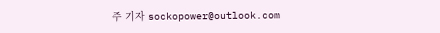주 기자 sockopower@outlook.com